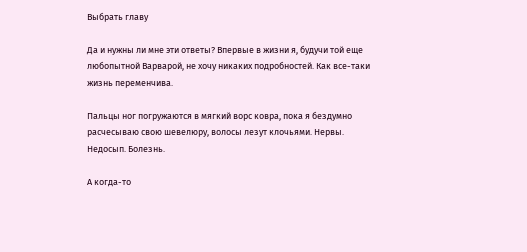Выбрать главу

Да и нужны ли мне эти ответы? Впервые в жизни я, будучи той еще любопытной Варварой, не хочу никаких подробностей. Как все-таки жизнь переменчива.

Пальцы ног погружаются в мягкий ворс ковра, пока я бездумно расчесываю свою шевелюру, волосы лезут клочьями. Нервы. Недосып. Болезнь.

А когда-то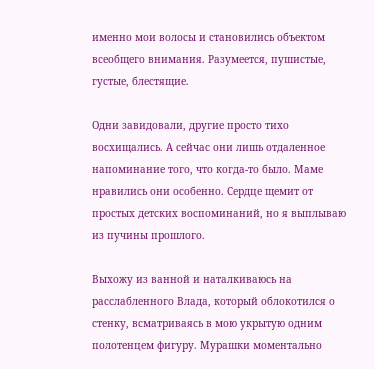именно мои волосы и становились объектом всеобщего внимания. Разумеется, пушистые, густые, блестящие.

Одни завидовали, другие просто тихо восхищались. А сейчас они лишь отдаленное напоминание того, что когда-то было. Маме нравились они особенно. Сердце щемит от простых детских воспоминаний, но я выплываю из пучины прошлого.

Выхожу из ванной и наталкиваюсь на расслабленного Влада, который облокотился о стенку, всматриваясь в мою укрытую одним полотенцем фигуру. Мурашки моментально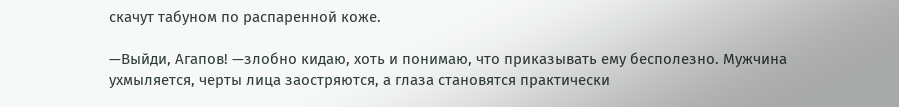скачут табуном по распаренной коже.

—Выйди, Агапов! —злобно кидаю, хоть и понимаю, что приказывать ему бесполезно. Мужчина ухмыляется, черты лица заостряются, а глаза становятся практически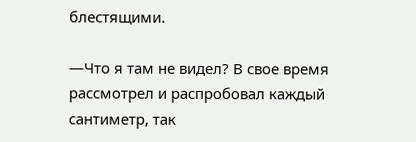блестящими.

—Что я там не видел? В свое время рассмотрел и распробовал каждый сантиметр, так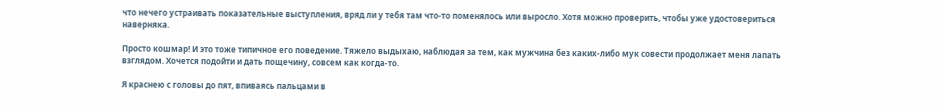что нечего устраивать показательные выступления, вряд ли у тебя там что-то поменялось или выросло. Хотя можно проверить, чтобы уже удостовериться наверняка.

Просто кошмар! И это тоже типичное его поведение. Тяжело выдыхаю, наблюдая за тем, как мужчина без каких-либо мук совести продолжает меня лапать взглядом. Хочется подойти и дать пощечину, совсем как когда-то.

Я краснею с головы до пят, впиваясь пальцами в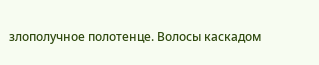злополучное полотенце. Волосы каскадом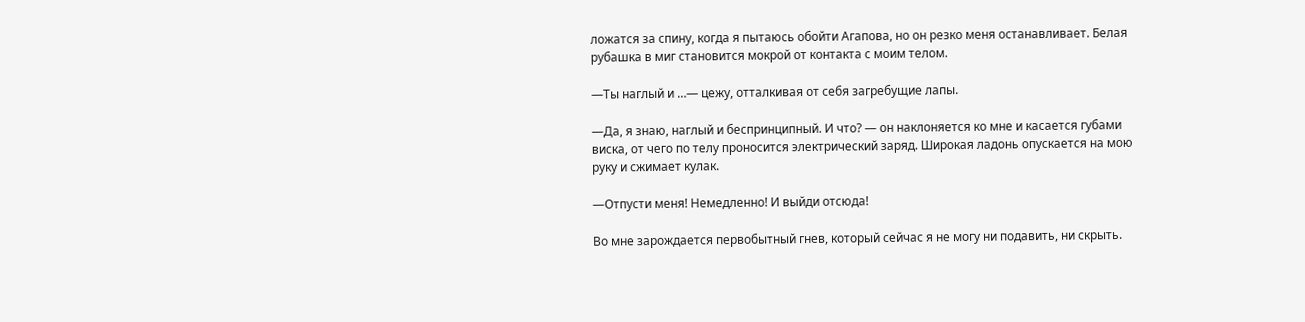ложатся за спину, когда я пытаюсь обойти Агапова, но он резко меня останавливает. Белая рубашка в миг становится мокрой от контакта с моим телом.

—Ты наглый и …— цежу, отталкивая от себя загребущие лапы.

—Да, я знаю, наглый и беспринципный. И что? — он наклоняется ко мне и касается губами виска, от чего по телу проносится электрический заряд. Широкая ладонь опускается на мою руку и сжимает кулак.

—Отпусти меня! Немедленно! И выйди отсюда!

Во мне зарождается первобытный гнев, который сейчас я не могу ни подавить, ни скрыть.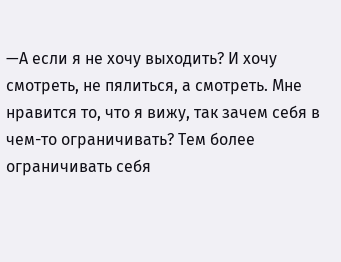—А если я не хочу выходить? И хочу смотреть, не пялиться, а смотреть. Мне нравится то, что я вижу, так зачем себя в чем-то ограничивать? Тем более ограничивать себя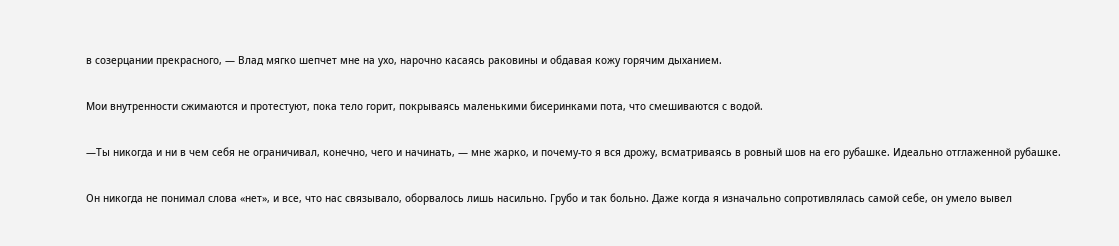в созерцании прекрасного, — Влад мягко шепчет мне на ухо, нарочно касаясь раковины и обдавая кожу горячим дыханием.

Мои внутренности сжимаются и протестуют, пока тело горит, покрываясь маленькими бисеринками пота, что смешиваются с водой.

—Ты никогда и ни в чем себя не ограничивал, конечно, чего и начинать, — мне жарко, и почему-то я вся дрожу, всматриваясь в ровный шов на его рубашке. Идеально отглаженной рубашке.

Он никогда не понимал слова «нет», и все, что нас связывало, оборвалось лишь насильно. Грубо и так больно. Даже когда я изначально сопротивлялась самой себе, он умело вывел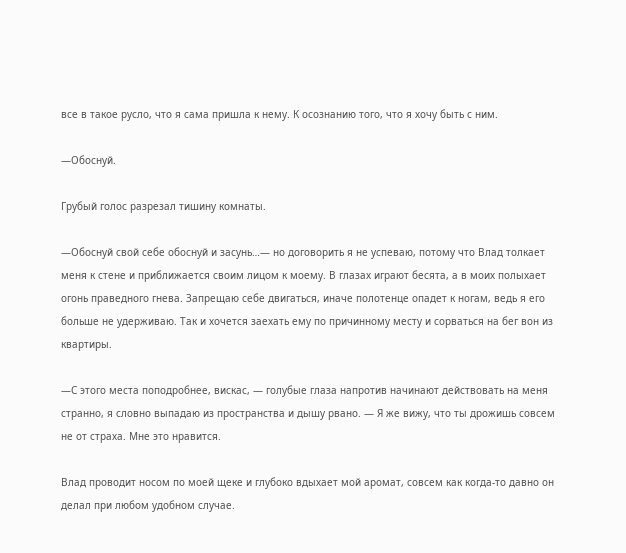все в такое русло, что я сама пришла к нему. К осознанию того, что я хочу быть с ним.

—Обоснуй.

Грубый голос разрезал тишину комнаты.

—Обоснуй свой себе обоснуй и засунь…— но договорить я не успеваю, потому что Влад толкает меня к стене и приближается своим лицом к моему. В глазах играют бесята, а в моих полыхает огонь праведного гнева. Запрещаю себе двигаться, иначе полотенце опадет к ногам, ведь я его больше не удерживаю. Так и хочется заехать ему по причинному месту и сорваться на бег вон из квартиры.

—С этого места поподробнее, вискас, — голубые глаза напротив начинают действовать на меня странно, я словно выпадаю из пространства и дышу рвано. — Я же вижу, что ты дрожишь совсем не от страха. Мне это нравится.

Влад проводит носом по моей щеке и глубоко вдыхает мой аромат, совсем как когда-то давно он делал при любом удобном случае.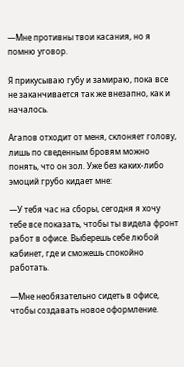—Мне противны твои касания, но я помню уговор.

Я прикусываю губу и замираю, пока все не заканчивается так же внезапно, как и началось.

Агапов отходит от меня, склоняет голову, лишь по сведенным бровям можно понять, что он зол. Уже без каких-либо эмоций грубо кидает мне:

—У тебя час на сборы, сегодня я хочу тебе все показать, чтобы ты видела фронт работ в офисе. Выберешь себе любой кабинет, где и сможешь спокойно работать.

—Мне необязательно сидеть в офисе, чтобы создавать новое оформление.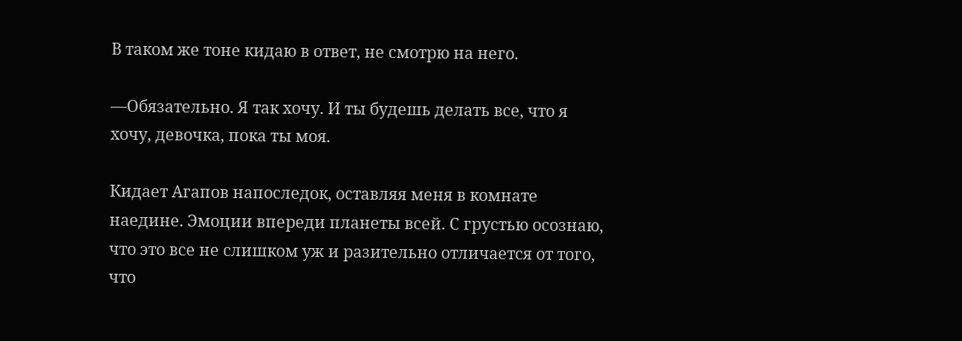В таком же тоне кидаю в ответ, не смотрю на него.

—Обязательно. Я так хочу. И ты будешь делать все, что я хочу, девочка, пока ты моя.

Кидает Агапов напоследок, оставляя меня в комнате наедине. Эмоции впереди планеты всей. С грустью осознаю, что это все не слишком уж и разительно отличается от того, что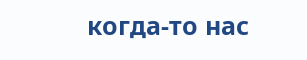когда-то нас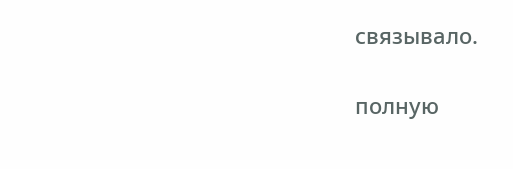связывало.

полную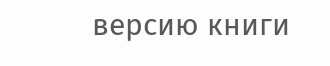версию книги